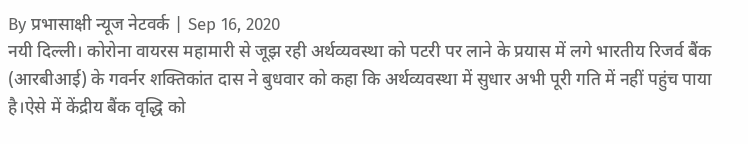By प्रभासाक्षी न्यूज नेटवर्क | Sep 16, 2020
नयी दिल्ली। कोरोना वायरस महामारी से जूझ रही अर्थव्यवस्था को पटरी पर लाने के प्रयास में लगे भारतीय रिजर्व बैंक (आरबीआई) के गवर्नर शक्तिकांत दास ने बुधवार को कहा कि अर्थव्यवस्था में सुधार अभी पूरी गति में नहीं पहुंच पाया है।ऐसे में केंद्रीय बैंक वृद्धि को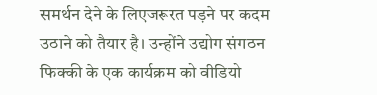समर्थन देने के लिएजरूरत पड़ने पर कदम उठाने को तैयार है। उन्होंने उद्योग संगठन फिक्की के एक कार्यक्रम को वीडियो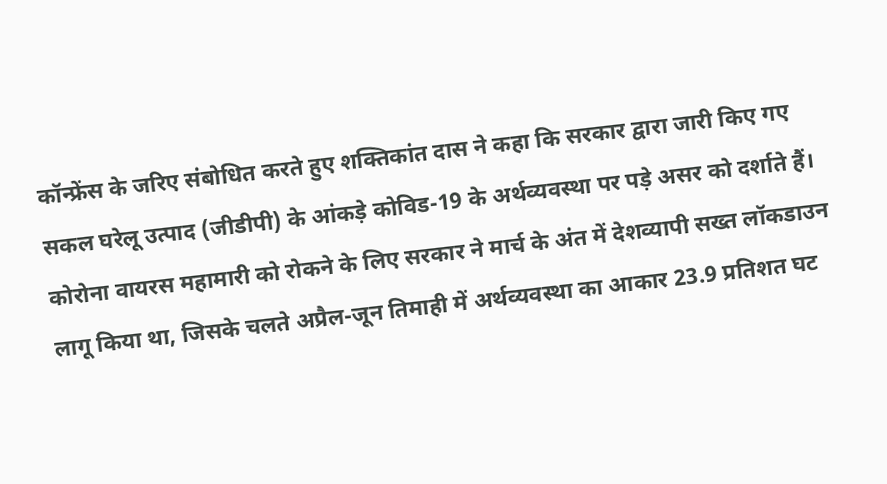कॉन्फ्रेंस के जरिए संबोधित करते हुए शक्तिकांत दास ने कहा कि सरकार द्वारा जारी किए गए सकल घरेलू उत्पाद (जीडीपी) के आंकड़े कोविड-19 के अर्थव्यवस्था पर पड़े असर को दर्शाते हैं। कोरोना वायरस महामारी को रोकने के लिए सरकार ने मार्च के अंत में देशव्यापी सख्त लॉकडाउन लागू किया था, जिसके चलते अप्रैल-जून तिमाही में अर्थव्यवस्था का आकार 23.9 प्रतिशत घट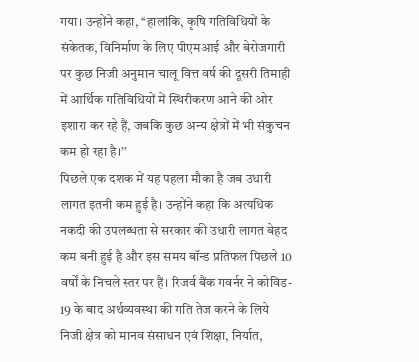गया। उन्होंने कहा, ‘‘हालांकि, कृषि गतिविधियों के संकेतक, विनिर्माण के लिए पीएमआई और बेरोजगारी पर कुछ निजी अनुमान चालू वित्त वर्ष की दूसरी तिमाही में आर्थिक गतिविधियों में स्थिरीकरण आने की ओर इशारा कर रहे हैं, जबकि कुछ अन्य क्षेत्रों में भी संकुचन कम हो रहा है।’’
पिछले एक दशक में यह पहला मौका है जब उधारी लागत इतनी कम हुई है। उन्होंने कहा कि अत्यधिक नकदी की उपलब्धता से सरकार की उधारी लागत बेहद कम बनी हुई है और इस समय बॉन्ड प्रतिफल पिछले 10 वर्षों के निचले स्तर पर हैं। रिजर्व बैंक गवर्नर ने कोविड- 19 के बाद अर्थव्यवस्था की गति तेज करने के लिये निजी क्षेत्र को मानव संसाधन एवं शिक्षा, निर्यात,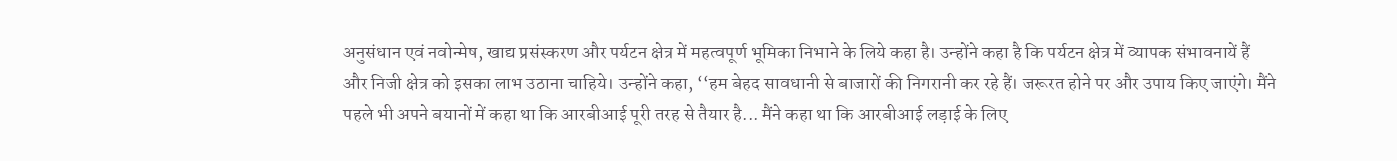अनुसंधान एवं नवोन्मेष, खाद्य प्रसंस्करण और पर्यटन क्षेत्र में महत्वपूर्ण भूमिका निभाने के लिये कहा है। उन्होंने कहा है कि पर्यटन क्षेत्र में व्यापक संभावनायें हैं और निजी क्षेत्र को इसका लाभ उठाना चाहिये। उन्होंने कहा, ‘‘हम बेहद सावधानी से बाजारों की निगरानी कर रहे हैं। जरूरत होने पर और उपाय किए जाएंगे। मैंने पहले भी अपने बयानों में कहा था कि आरबीआई पूरी तरह से तैयार है... मैंने कहा था कि आरबीआई लड़ाई के लिए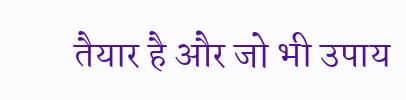तैयार है और जो भी उपाय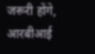जरूरी होंगे, आरबीआई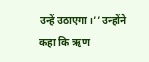उन्हें उठाएगा।’’ उन्होंने कहा कि ऋण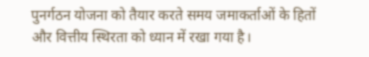पुनर्गठन योजना को तैयार करते समय जमाकर्ताओं के हितों और वित्तीय स्थिरता को ध्यान में रखा गया है।